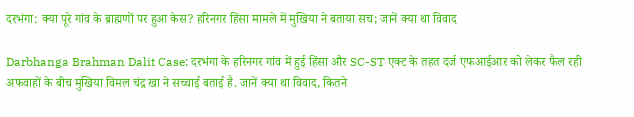दरभंगा: क्या पूरे गांव के ब्राह्मणों पर हुआ केस? हरिनगर हिंसा मामले में मुखिया ने बताया सच; जानें क्या था विवाद

Darbhanga Brahman Dalit Case: दरभंगा के हरिनगर गांव में हुई हिंसा और SC-ST एक्ट के तहत दर्ज एफआईआर को लेकर फैल रही अफवाहों के बीच मुखिया विमल चंद्र खा ने सच्चाई बताई है. जानें क्या था विवाद, कितने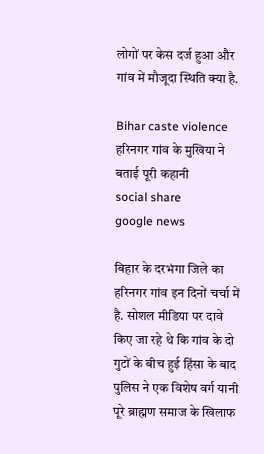लोगों पर केस दर्ज हुआ और गांव में मौजूदा स्थिति क्या है.

Bihar caste violence
हरिनगर गांव के मुखिया ने बताई पूरी कहानी
social share
google news

बिहार के दरभंगा जिले का हरिनगर गांव इन दिनों चर्चा में है. सोशल मीडिया पर दावे किए जा रहे थे कि गांव के दो गुटों के बीच हुई हिंसा के बाद पुलिस ने एक विशेष वर्ग यानी पूरे ब्राह्मण समाज के खिलाफ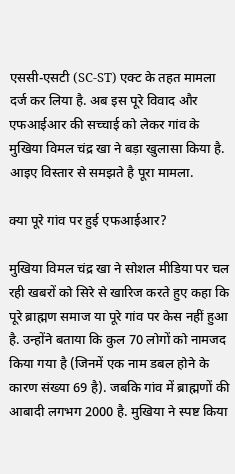एससी-एसटी (SC-ST) एक्ट के तहत मामला दर्ज कर लिया है. अब इस पूरे विवाद और एफआईआर की सच्चाई को लेकर गांव के मुखिया विमल चंद्र खा ने बड़ा खुलासा किया है. आइए विस्तार से समझते है पूरा मामला.

क्या पूरे गांव पर हुई एफआईआर?

मुखिया विमल चंद्र खा ने सोशल मीडिया पर चल रही खबरों को सिरे से खारिज करते हुए कहा कि पूरे ब्राह्मण समाज या पूरे गांव पर केस नहीं हुआ है. उन्होंने बताया कि कुल 70 लोगों को नामजद किया गया है (जिनमें एक नाम डबल होने के कारण संख्या 69 है). जबकि गांव में ब्राह्मणों की आबादी लगभग 2000 है. मुखिया ने स्पष्ट किया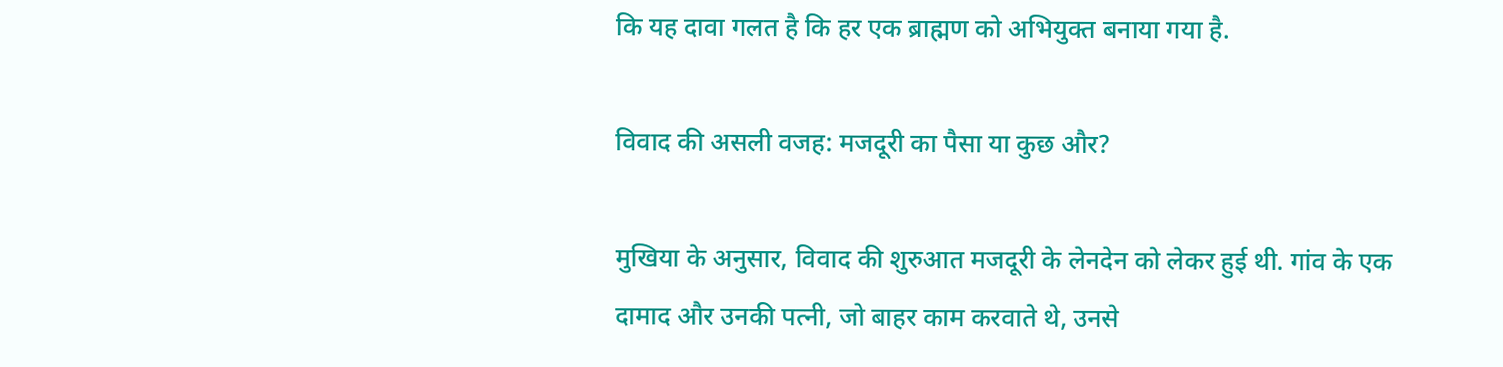कि यह दावा गलत है कि हर एक ब्राह्मण को अभियुक्त बनाया गया है.

विवाद की असली वजह: मजदूरी का पैसा या कुछ और?

मुखिया के अनुसार, विवाद की शुरुआत मजदूरी के लेनदेन को लेकर हुई थी. गांव के एक दामाद और उनकी पत्नी, जो बाहर काम करवाते थे, उनसे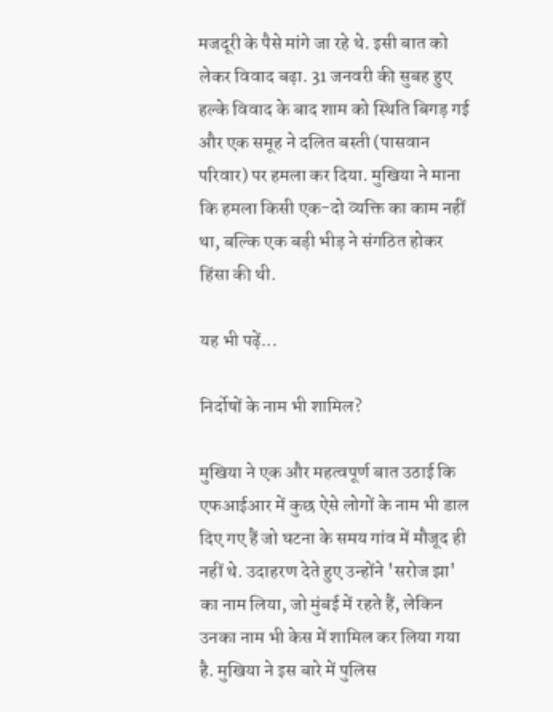मजदूरी के पैसे मांगे जा रहे थे. इसी बात को लेकर विवाद बढ़ा. 31 जनवरी की सुबह हुए हल्के विवाद के बाद शाम को स्थिति बिगड़ गई और एक समूह ने दलित बस्ती (पासवान परिवार) पर हमला कर दिया. मुखिया ने माना कि हमला किसी एक-दो व्यक्ति का काम नहीं था, बल्कि एक बड़ी भीड़ ने संगठित होकर हिंसा की थी.

यह भी पढ़ें...

निर्दोषों के नाम भी शामिल?

मुखिया ने एक और महत्वपूर्ण बात उठाई कि एफआईआर में कुछ ऐसे लोगों के नाम भी डाल दिए गए हैं जो घटना के समय गांव में मौजूद ही नहीं थे. उदाहरण देते हुए उन्होंने 'सरोज झा' का नाम लिया, जो मुंबई में रहते हैं, लेकिन उनका नाम भी केस में शामिल कर लिया गया है. मुखिया ने इस बारे में पुलिस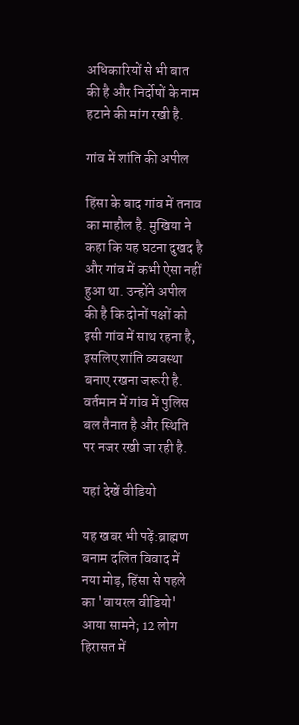अधिकारियों से भी बात की है और निर्दोषों के नाम हटाने की मांग रखी है.

गांव में शांति की अपील

हिंसा के बाद गांव में तनाव का माहौल है. मुखिया ने कहा कि यह घटना दुखद है और गांव में कभी ऐसा नहीं हुआ था. उन्होंने अपील की है कि दोनों पक्षों को इसी गांव में साथ रहना है, इसलिए शांति व्यवस्था बनाए रखना जरूरी है. वर्तमान में गांव में पुलिस बल तैनात है और स्थिति पर नजर रखी जा रही है.

यहां देखें वीडियो

यह खबर भी पढ़ें:ब्राह्मण बनाम दलित विवाद में नया मोड़, हिंसा से पहले का 'वायरल वीडियो' आया सामने; 12 लोग हिरासत में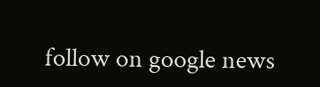follow on google news